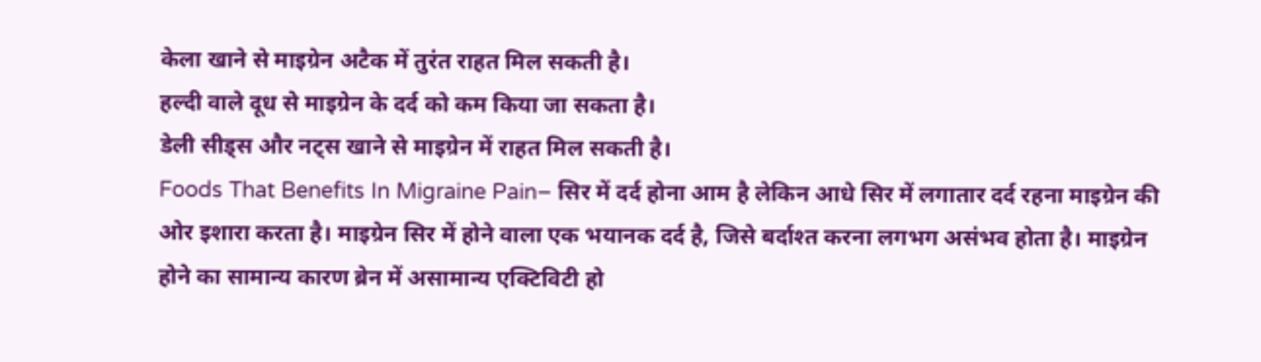केला खाने से माइग्रेन अटैक में तुरंत राहत मिल सकती है।
हल्दी वाले दूध से माइग्रेन के दर्द को कम किया जा सकता है।
डेली सीड्स और नट्स खाने से माइग्रेन में राहत मिल सकती है।
Foods That Benefits In Migraine Pain– सिर में दर्द होना आम है लेकिन आधे सिर में लगातार दर्द रहना माइग्रेन की ओर इशारा करता है। माइग्रेन सिर में होने वाला एक भयानक दर्द है, जिसे बर्दाश्त करना लगभग असंभव होता है। माइग्रेन होने का सामान्य कारण ब्रेन में असामान्य एक्टिविटी हो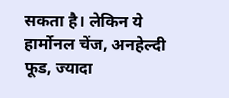सकता है। लेकिन ये हार्मोनल चेंज, अनहेल्दी फूड, ज्यादा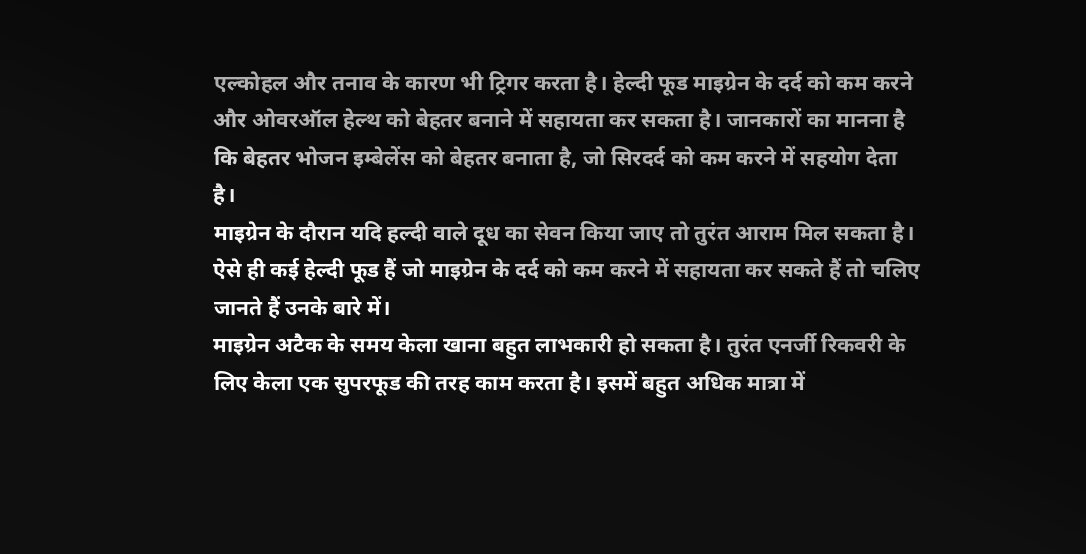एल्कोहल और तनाव के कारण भी ट्रिगर करता है। हेल्दी फूड माइग्रेन के दर्द को कम करने और ओवरऑल हेल्थ को बेहतर बनाने में सहायता कर सकता है। जानकारों का मानना है कि बेहतर भोजन इम्बेलेंस को बेहतर बनाता है, जो सिरदर्द को कम करने में सहयोग देता है।
माइग्रेन के दौरान यदि हल्दी वाले दूध का सेवन किया जाए तो तुरंत आराम मिल सकता है। ऐसे ही कई हेल्दी फूड हैं जो माइग्रेन के दर्द को कम करने में सहायता कर सकते हैं तो चलिए जानते हैं उनके बारे में।
माइग्रेन अटैक के समय केला खाना बहुत लाभकारी हो सकता है। तुरंत एनर्जी रिकवरी के लिए केला एक सुपरफूड की तरह काम करता है। इसमें बहुत अधिक मात्रा में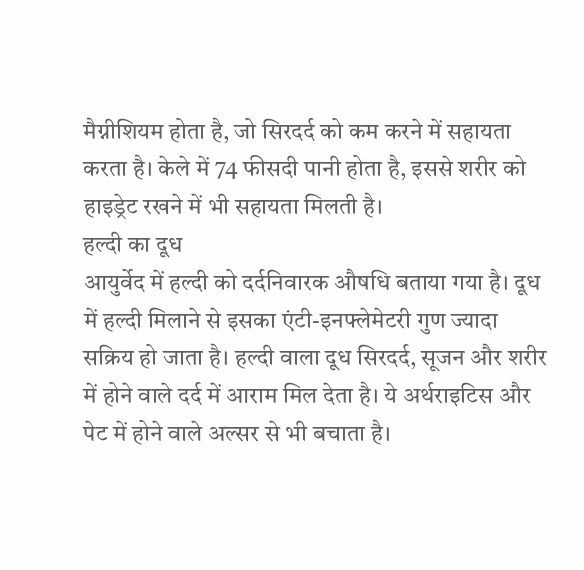मैग्नीशियम होता है, जो सिरदर्द को कम करने में सहायता करता है। केले में 74 फीसदी पानी होता है, इससे शरीर को हाइड्रेट रखने में भी सहायता मिलती है।
हल्दी का दूध
आयुर्वेद में हल्दी को दर्दनिवारक औषधि बताया गया है। दूध में हल्दी मिलाने से इसका एंटी-इनफ्लेमेटरी गुण ज्यादा सक्रिय हो जाता है। हल्दी वाला दूध सिरदर्द, सूजन और शरीर में होने वाले दर्द में आराम मिल देता है। ये अर्थराइटिस और पेट में होने वाले अल्सर से भी बचाता है।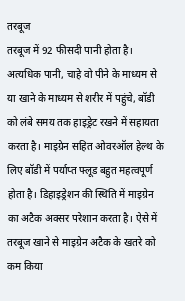तरबूज
तरबूज में 92 फीसदी पानी होता है। अत्यधिक पानी, चाहे वो पीने के माध्यम से या खाने के माध्यम से शरीर में पहुंचे, बॉडी को लंबे समय तक हाइड्रेट रखने में सहायता करता है। माइग्रेन सहित ओवरऑल हेल्थ के लिए बॉडी में पर्याप्त फ्लूड बहुत महत्वपूर्ण होता है। डिहाइड्रेशन की स्थिति में माइग्रेन का अटैक अक्सर परेशान करता है। ऐसे में तरबूज खाने से माइग्रेन अटैक के खतरे को कम किया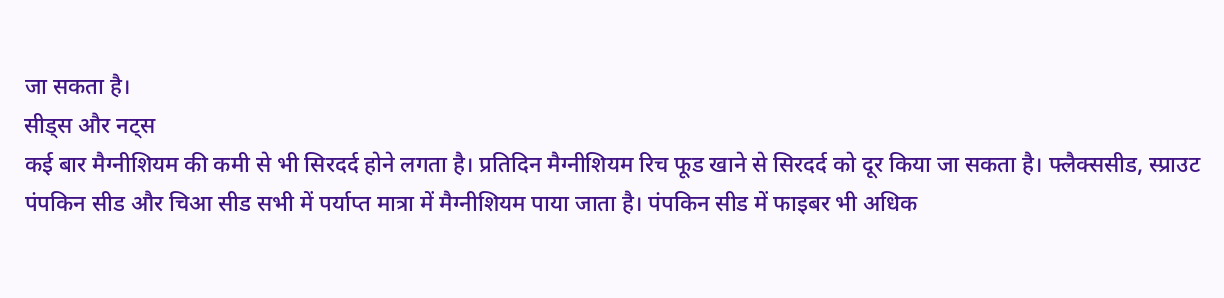जा सकता है।
सीड्स और नट्स
कई बार मैग्नीशियम की कमी से भी सिरदर्द होने लगता है। प्रतिदिन मैग्नीशियम रिच फूड खाने से सिरदर्द को दूर किया जा सकता है। फ्लैक्ससीड, स्प्राउट पंपकिन सीड और चिआ सीड सभी में पर्याप्त मात्रा में मैग्नीशियम पाया जाता है। पंपकिन सीड में फाइबर भी अधिक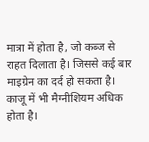मात्रा में होता है, जो कब्ज से राहत दिलाता है। जिससे कई बार माइग्रेन का दर्द हो सकता है। काजू में भी मैग्नीशियम अधिक होता है।